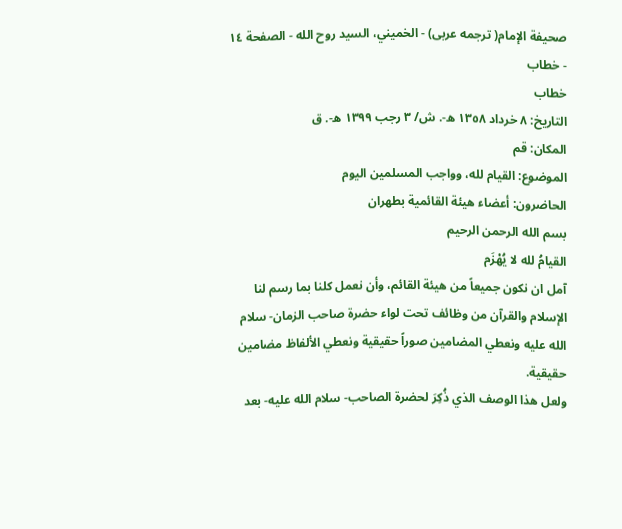صحيفة الإمام( ترجمه عربى) - الخميني، السيد روح الله - الصفحة ١٤ - خطاب
خطاب
التاريخ: ٨ خرداد ١٣٥٨ ه-. ش/ ٣ رجب ١٣٩٩ ه-. ق
المكان: قم
الموضوع: القيام لله، وواجب المسلمين اليوم
الحاضرون: أعضاء هيئة القائمية بطهران
بسم الله الرحمن الرحيم
القيامُ لله لا يُهْزَم
آمل ان نكون جميعاً من هيئة القائم، وأن نعمل كلنا بما رسم لنا الإسلام والقرآن من وظائف تحت لواء حضرة صاحب الزمان- سلام الله عليه ونعطي المضامين صوراً حقيقية ونعطي الألفاظ مضامين حقيقية.
ولعل هذا الوصف الذي ذُكِرَ لحضرة الصاحب- سلام الله عليه- بعد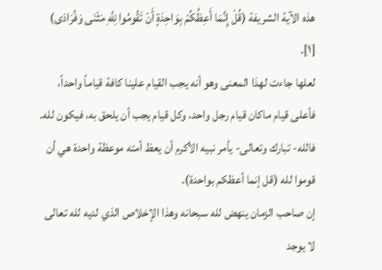هذه الآية الشريفة (قُلْ إِنَّمَا أَعِظُكُمْ بِوَاحِدَةٍ أَنْ تَقُومُوا لِلَّهِ مَثْنَى وَفُرَادَى) [١].
لعلها جاءت لهذا المعنى وهو أنه يجب القيام علينا كافة قياماً واحداً، فأعلى قيام ماكان قيام رجل واحد، وكل قيام يجب أن يلحق به، فيكون لله.
فالله- تبارك وتعالى- يأمر نبيه الأكرم أن يعظ أمته موعظة واحدة هي أن قوموا لله (قل إنما أعظكم بواحدة).
إن صاحب الزمان ينهض لله سبحانه وهذا الإخلاص الذي لديه لله تعالى لا يوجد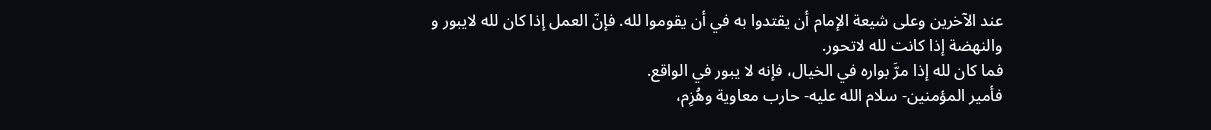عند الآخرين وعلى شيعة الإمام أن يقتدوا به في أن يقوموا لله. فإنّ العمل إذا كان لله لايبور و والنهضة إذا كانت لله لاتحور.
فما كان لله إذا مرَّ بواره في الخيال، فإنه لا يبور في الواقع.
فأمير المؤمنين- سلام الله عليه- حارب معاوية وهُزِم،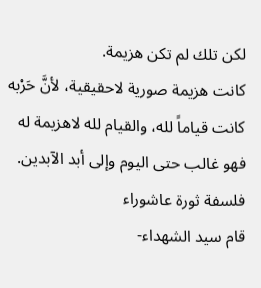لكن تلك لم تكن هزيمة.
كانت هزيمة صورية لاحقيقية، لأنَّ حَرْبه كانت قياماً لله، والقيام لله لاهزيمة له فهو غالب حتى اليوم وإلى أبد الآبدين.
فلسفة ثورة عاشوراء
قام سيد الشهداء-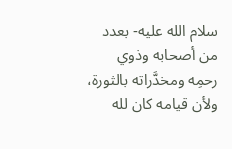سلام الله عليه- بعدد من أصحابه وذوي رحمِه ومخدَّراته بالثورة، ولأن قيامه كان لله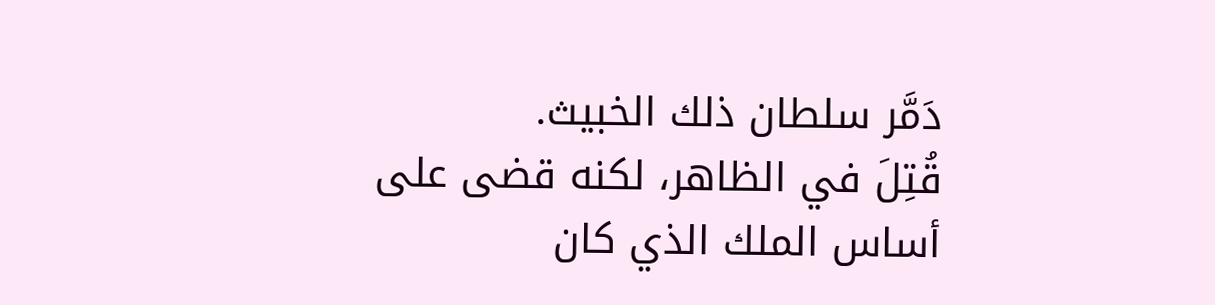دَمَّر سلطان ذلك الخبيث.
قُتِلَ في الظاهر، لكنه قضى على أساس الملك الذي كان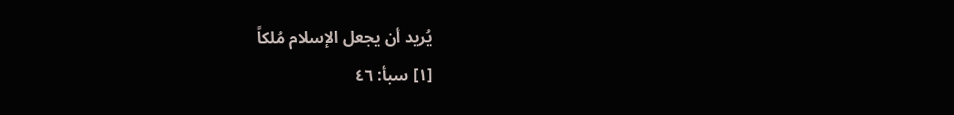يُريد أن يجعل الإسلام مُلكاً
[١] سبأ: ٤٦